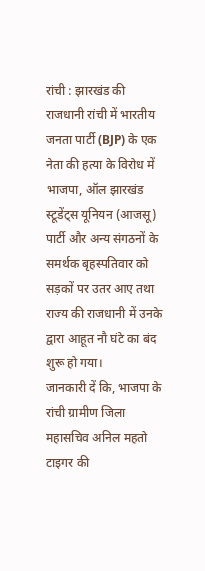रांची : झारखंड की राजधानी रांची में भारतीय जनता पार्टी (BJP) के एक नेता की हत्या के विरोध में भाजपा, ऑल झारखंड स्टूडेंट्स यूनियन (आजसू) पार्टी और अन्य संगठनों के समर्थक बृहस्पतिवार को सड़कों पर उतर आए तथा राज्य की राजधानी में उनके द्वारा आहूत नौ घंटे का बंद शुरू हो गया।
जानकारी दें कि, भाजपा के रांची ग्रामीण जिला महासचिव अनिल महतो टाइगर की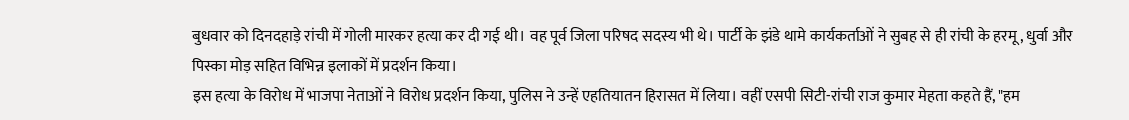बुधवार को दिनदहाड़े रांची में गोली मारकर हत्या कर दी गई थी। वह पूर्व जिला परिषद सदस्य भी थे। पार्टी के झंडे थामे कार्यकर्ताओं ने सुबह से ही रांची के हरमू, धुर्वा और पिस्का मोड़ सहित विभिन्न इलाकों में प्रदर्शन किया।
इस हत्या के विरोध में भाजपा नेताओं ने विरोध प्रदर्शन किया, पुलिस ने उन्हें एहतियातन हिरासत में लिया। वहीं एसपी सिटी-रांची राज कुमार मेहता कहते हैं, "हम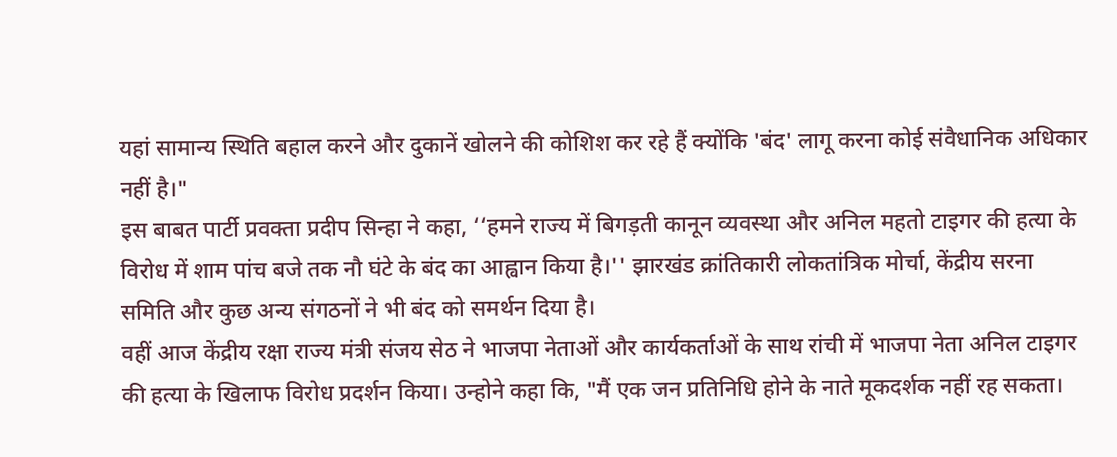यहां सामान्य स्थिति बहाल करने और दुकानें खोलने की कोशिश कर रहे हैं क्योंकि 'बंद' लागू करना कोई संवैधानिक अधिकार नहीं है।"
इस बाबत पार्टी प्रवक्ता प्रदीप सिन्हा ने कहा, ‘‘हमने राज्य में बिगड़ती कानून व्यवस्था और अनिल महतो टाइगर की हत्या के विरोध में शाम पांच बजे तक नौ घंटे के बंद का आह्वान किया है।'' झारखंड क्रांतिकारी लोकतांत्रिक मोर्चा, केंद्रीय सरना समिति और कुछ अन्य संगठनों ने भी बंद को समर्थन दिया है।
वहीं आज केंद्रीय रक्षा राज्य मंत्री संजय सेठ ने भाजपा नेताओं और कार्यकर्ताओं के साथ रांची में भाजपा नेता अनिल टाइगर की हत्या के खिलाफ विरोध प्रदर्शन किया। उन्होने कहा कि, "मैं एक जन प्रतिनिधि होने के नाते मूकदर्शक नहीं रह सकता।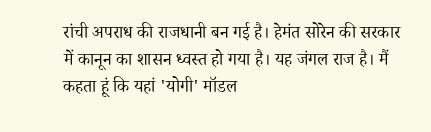रांची अपराध की राजधानी बन गई है। हेमंत सोरेन की सरकार में कानून का शासन ध्वस्त हो गया है। यह जंगल राज है। मैं कहता हूं कि यहां 'योगी' मॉडल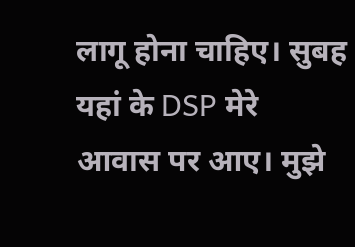लागू होना चाहिए। सुबह यहां के DSP मेरे आवास पर आए। मुझे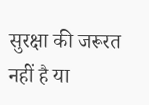सुरक्षा की जरूरत नहीं है या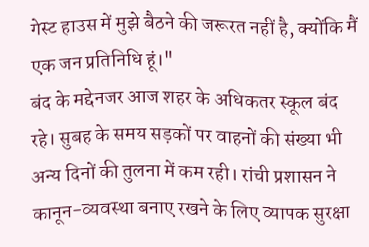गेस्ट हाउस में मुझे बैठने की जरूरत नहीं है, क्योंकि मैं एक जन प्रतिनिधि हूं।"
बंद के मद्देनजर आज शहर के अधिकतर स्कूल बंद रहे। सुबह के समय सड़कों पर वाहनों की संख्या भी अन्य दिनों की तुलना में कम रही। रांची प्रशासन ने कानून-व्यवस्था बनाए रखने के लिए व्यापक सुरक्षा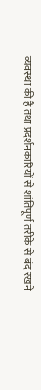व्यवस्था की है तथा प्रदर्शनकारियों से शांतिपूर्ण तरीके से बंद रखने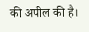की अपील की है।